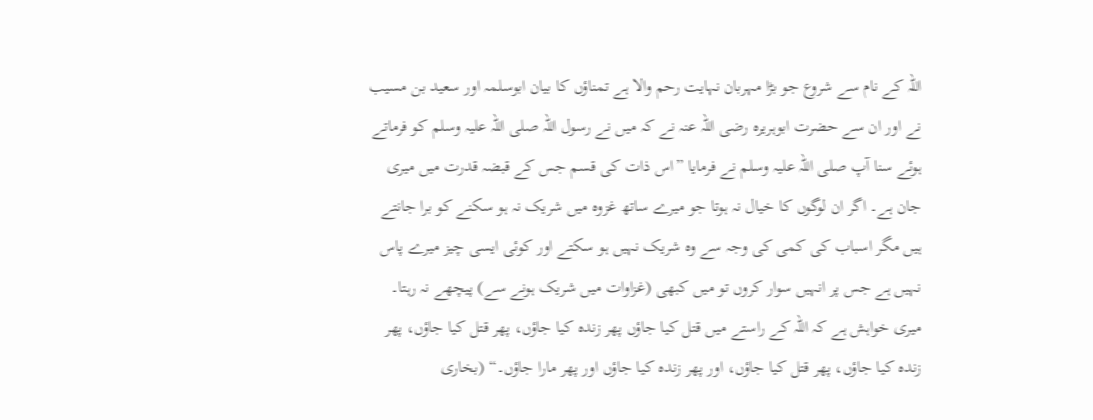اللہ کے نام سے شروع جو بڑا مہربان نہایت رحم والا ہے تمناؤں کا بیان ابوسلمہ اور سعید بن مسیب نے اور ان سے حضرت ابوہریرہ رضی اللہ عنہ نے کہ میں نے رسول اللہ صلی اللہ علیہ وسلم کو فرماتے ہوئے سنا آپ صلی اللہ علیہ وسلم نے فرمایا ”اس ذات کی قسم جس کے قبضہ قدرت میں میری جان ہے۔ اگر ان لوگوں کا خیال نہ ہوتا جو میرے ساتھ غزوہ میں شریک نہ ہو سکنے کو برا جانتے ہیں مگر اسباب کی کمی کی وجہ سے وہ شریک نہیں ہو سکتے اور کوئی ایسی چیز میرے پاس نہیں ہے جس پر انہیں سوار کروں تو میں کبھی (غزاوات میں شریک ہونے سے) پیچھے نہ رہتا۔ میری خواہش ہے کہ اللہ کے راستے میں قتل کیا جاؤں پھر زندہ کیا جاؤں، پھر قتل کیا جاؤں، پھر زندہ کیا جاؤں، پھر قتل کیا جاؤں، اور پھر زندہ کیا جاؤں اور پھر مارا جاؤں۔“ (بخاری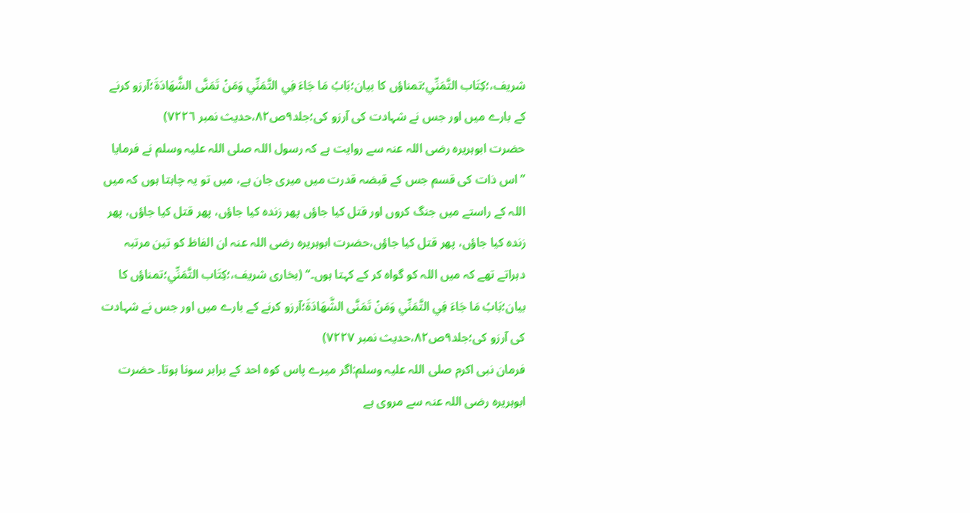شریف،؛كِتَاب التَّمَنِّي؛تمناؤں کا بیان؛بَابُ مَا جَاءَ فِي التَّمَنِّي وَمَنْ تَمَنَّى الشَّهَادَةَ؛آرزو کرنے کے بارے میں اور جس نے شہادت کی آرزو کی؛جلد٩ص٨٢،حدیث نمبر ٧٢٢٦)
حضرت ابوہریرہ رضی اللہ عنہ سے روایت ہے کہ رسول اللہ صلی اللہ علیہ وسلم نے فرمایا ”اس ذات کی قسم جس کے قبضہ قدرت میں میری جان ہے، میں تو یہ چاہتا ہوں کہ میں اللہ کے راستے میں جنگ کروں اور قتل کیا جاؤں پھر زندہ کیا جاؤں، پھر قتل کیا جاؤں، پھر زندہ کیا جاؤں، پھر قتل کیا جاؤں،حضرت ابوہریرہ رضی اللہ عنہ ان الفاظ کو تین مرتبہ دہراتے تھے کہ میں اللہ کو گواہ کر کے کہتا ہوں۔“ (بخاری شریف،؛كِتَاب التَّمَنِّي؛تمناؤں کا بیان؛بَابُ مَا جَاءَ فِي التَّمَنِّي وَمَنْ تَمَنَّى الشَّهَادَةَ؛آرزو کرنے کے بارے میں اور جس نے شہادت کی آرزو کی؛جلد٩ص٨٢،حدیث نمبر ٧٢٢٧)
فرمان نبی اکرم صلی اللہ علیہ وسلم:اگر میرے پاس کوہ احد کے برابر سونا ہوتا۔ حضرت ابوہریرہ رضی اللہ عنہ سے مروی ہے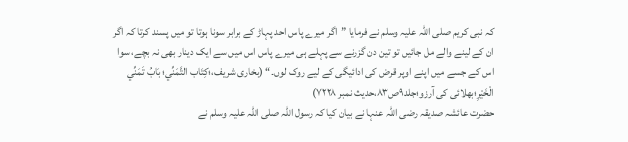کہ نبی کریم صلی اللہ علیہ وسلم نے فرمایا ”اگر میرے پاس احد پہاڑ کے برابر سونا ہوتا تو میں پسند کرتا کہ اگر ان کے لینے والے مل جائیں تو تین دن گزرنے سے پہلے ہی میرے پاس اس میں سے ایک دینار بھی نہ بچے، سوا اس کے جسے میں اپنے اوپر قرض کی ادائیگی کے لیے روک لوں۔“ (بخاری شریف،؛كِتَاب التَّمَنِّي؛ بَابُ تَمَنِّي الْخَيْرِ؛بھلائی کی آرزو؛جلد٩ص٨٣،حدیث نمبر ٧٢٢٨)
حضرت عائشہ صدیقہ رضی اللہ عنہا نے بیان کیا کہ رسول اللہ صلی اللہ علیہ وسلم نے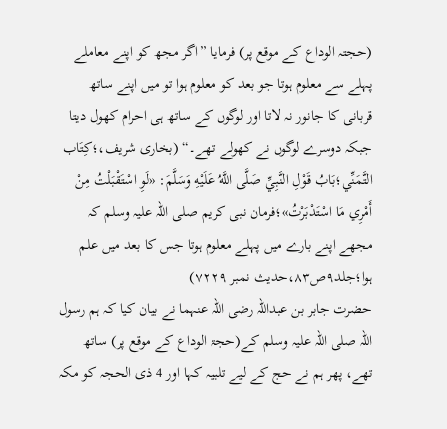(حجتہ الوداع کے موقع پر) فرمایا ”اگر مجھ کو اپنے معاملے پہلے سے معلوم ہوتا جو بعد کو معلوم ہوا تو میں اپنے ساتھ قربانی کا جانور نہ لاتا اور لوگوں کے ساتھ ہی احرام کھول دیتا جبکہ دوسرے لوگوں نے کھولے تھے۔“ (بخاری شریف،؛كِتَاب التَّمَنِّي؛بَابُ قَوْلِ النَّبِيِّ صَلَّى اللَّهُ عَلَيْهِ وَسَلَّمَ: «لَوِ اسْتَقْبَلْتُ مِنْ أَمْرِي مَا اسْتَدْبَرْتُ»؛فرمان نبی کریم صلی اللہ علیہ وسلم کہ مجھے اپنے بارے میں پہلے معلوم ہوتا جس کا بعد میں علم ہوا؛جلد٩ص٨٣،حدیث نمبر ٧٢٢٩)
حضرت جابر بن عبداللہ رضی اللہ عنہما نے بیان کیا کہ ہم رسول اللہ صلی اللہ علیہ وسلم کے(حجۃ الوداع کے موقع پر) ساتھ تھے، پھر ہم نے حج کے لیے تلبیہ کہا اور 4 ذی الحجہ کو مکہ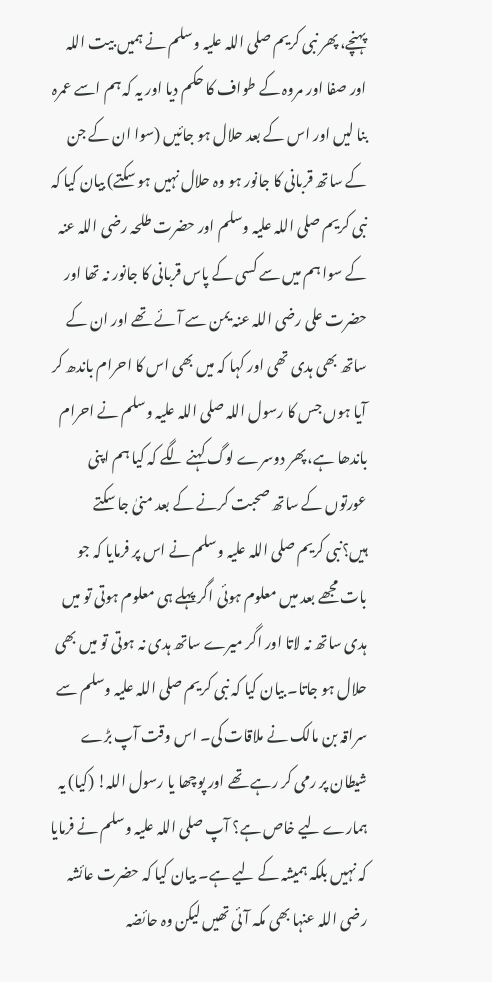پہنچے، پھر نبی کریم صلی اللہ علیہ وسلم نے ہمیں بیت اللہ اور صفا اور مروہ کے طواف کا حکم دیا اور یہ کہ ہم اسے عمرہ بنا لیں اور اس کے بعد حلال ہو جائیں (سوا ان کے جن کے ساتھ قربانی کا جانور ہو وہ حلال نہیں ہو سکتے) بیان کیا کہ نبی کریم صلی اللہ علیہ وسلم اور حضرت طلحہ رضی اللہ عنہ کے سوا ہم میں سے کسی کے پاس قربانی کا جانور نہ تھا اور حضرت علی رضی اللہ عنہ یمن سے آئے تھے اور ان کے ساتھ بھی ہدی تھی اور کہا کہ میں بھی اس کا احرام باندھ کر آیا ہوں جس کا رسول اللہ صلی اللہ علیہ وسلم نے احرام باندھا ہے، پھر دوسرے لوگ کہنے لگے کہ کیا ہم اپنی عورتوں کے ساتھ صحبت کرنے کے بعد منیٰ جا سکتے ہیں؟نبی کریم صلی اللہ علیہ وسلم نے اس پر فرمایا کہ جو بات مجھے بعد میں معلوم ہوئی اگر پہلے ہی معلوم ہوتی تو میں ہدی ساتھ نہ لاتا اور اگر میرے ساتھ ہدی نہ ہوتی تو میں بھی حلال ہو جاتا۔ بیان کیا کہ نبی کریم صلی اللہ علیہ وسلم سے سراقہ بن مالک نے ملاقات کی۔ اس وقت آپ بڑے شیطان پر رمی کر رہے تھے اور پوچھا یا رسول اللہ! (کیا) یہ ہمارے لیے خاص ہے؟ آپ صلی اللہ علیہ وسلم نے فرمایا کہ نہیں بلکہ ہمیشہ کے لیے ہے۔ بیان کیا کہ حضرت عائشہ رضی اللہ عنہا بھی مکہ آئی تھیں لیکن وہ حائضہ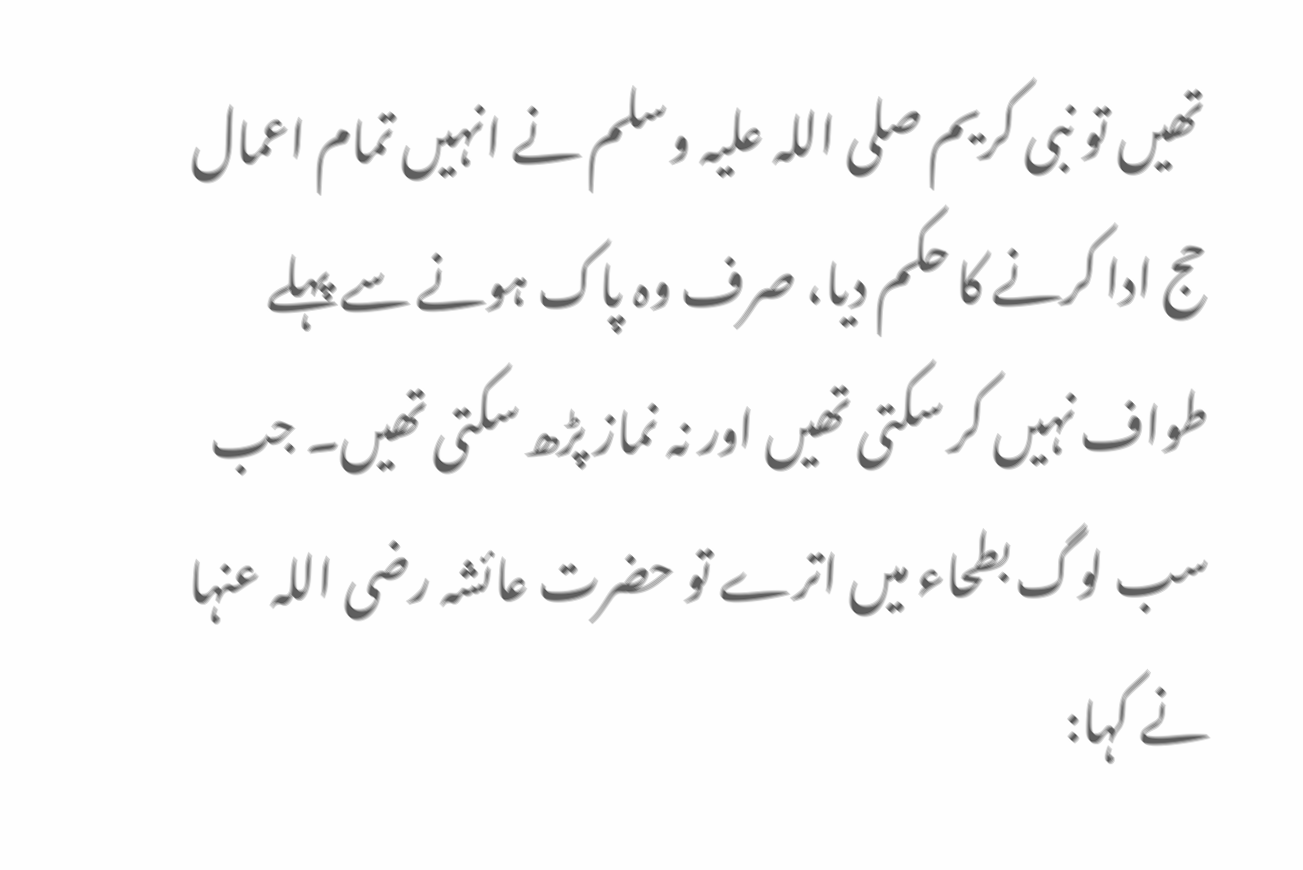تھیں تو نبی کریم صلی اللہ علیہ وسلم نے انہیں تمام اعمال حج ادا کرنے کا حکم دیا، صرف وہ پاک ہونے سے پہلے طواف نہیں کر سکتی تھیں اور نہ نماز پڑھ سکتی تھیں۔ جب سب لوگ بطحاء میں اترے تو حضرت عائشہ رضی اللہ عنہا نے کہا: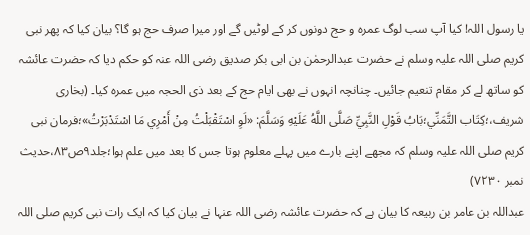یا رسول اللہ! کیا آپ سب لوگ عمرہ و حج دونوں کر کے لوٹیں گے اور میرا صرف حج ہو گا؟ بیان کیا کہ پھر نبی کریم صلی اللہ علیہ وسلم نے حضرت عبدالرحمٰن بن ابی بکر صدیق رضی اللہ عنہ کو حکم دیا کہ حضرت عائشہ کو ساتھ لے کر مقام تنعیم جائیں۔ چنانچہ انہوں نے بھی ایام حج کے بعد ذی الحجہ میں عمرہ کیا۔ (بخاری شریف،؛كِتَاب التَّمَنِّي؛بَابُ قَوْلِ النَّبِيِّ صَلَّى اللَّهُ عَلَيْهِ وَسَلَّمَ: «لَوِ اسْتَقْبَلْتُ مِنْ أَمْرِي مَا اسْتَدْبَرْتُ»؛فرمان نبی کریم صلی اللہ علیہ وسلم کہ مجھے اپنے بارے میں پہلے معلوم ہوتا جس کا بعد میں علم ہوا؛جلد٩ص٨٣،حدیث نمبر ٧٢٣٠)
عبداللہ بن عامر بن ربیعہ کا بیان ہے کہ حضرت عائشہ رضی اللہ عنہا نے بیان کیا کہ ایک رات نبی کریم صلی اللہ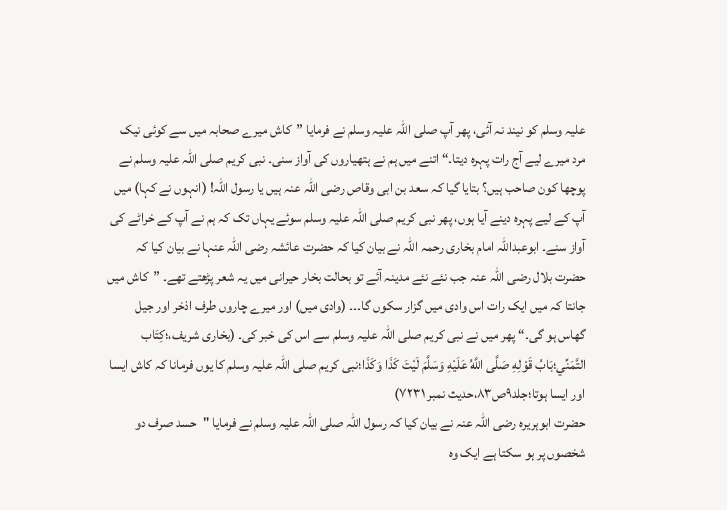علیہ وسلم کو نیند نہ آئی، پھر آپ صلی اللہ علیہ وسلم نے فرمایا ”کاش میرے صحابہ میں سے کوئی نیک مرد میرے لیے آج رات پہرہ دیتا۔“ اتنے میں ہم نے ہتھیاروں کی آواز سنی۔ نبی کریم صلی اللہ علیہ وسلم نے پوچھا کون صاحب ہیں؟ بتایا گیا کہ سعد بن ابی وقاص رضی اللہ عنہ ہیں یا رسول اللہ! (انہوں نے کہا) میں آپ کے لیے پہرہ دینے آیا ہوں، پھر نبی کریم صلی اللہ علیہ وسلم سوئے یہاں تک کہ ہم نے آپ کے خراٹے کی آواز سنے۔ ابوعبداللہ امام بخاری رحمہ اللہ نے بیان کیا کہ حضرت عائشہ رضی اللہ عنہا نے بیان کیا کہ حضرت بلال رضی اللہ عنہ جب نئے نئے مدینہ آئے تو بحالت بخار حیرانی میں یہ شعر پڑھتے تھے۔ ”کاش میں جانتا کہ میں ایک رات اس وادی میں گزار سکوں گا۔۔۔ (وادی میں) اور میرے چاروں طرف اذخر اور جیل گھاس ہو گی۔“ پھر میں نے نبی کریم صلی اللہ علیہ وسلم سے اس کی خبر کی۔ (بخاری شریف،؛كِتَاب التَّمَنِّي؛بَابُ قَوْلِهِ صَلَّى اللَّهُ عَلَيْهِ وَسَلَّمَ لَيْتَ كَذَا وَكَذَا؛نبی کریم صلی اللہ علیہ وسلم کا یوں فرمانا کہ کاش ایسا اور ایسا ہوتا؛جلد٩ص٨٣،حدیث نمبر ٧٢٣١)
حضرت ابوہریرہ رضی اللہ عنہ نے بیان کیا کہ رسول اللہ صلی اللہ علیہ وسلم نے فرمایا "حسد صرف دو شخصوں پر ہو سکتا ہے ایک وہ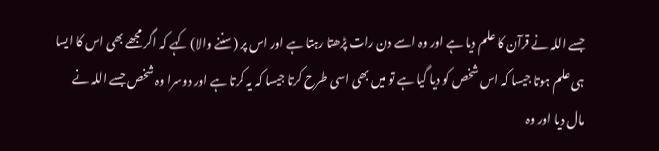جسے اللہ نے قرآن کا علم دیا ہے اور وہ اسے دن رات پڑھتا رہتا ہے اور اس پر (سننے والا) کہے کہ اگر مجھے بھی اس کا ایسا ہی علم ہوتا جیسا کہ اس شخص کو دیا گیا ہے تو میں بھی اسی طرح کرتا جیسا کہ یہ کرتا ہے اور دوسرا وہ شخص جسے اللہ نے مال دیا اور وہ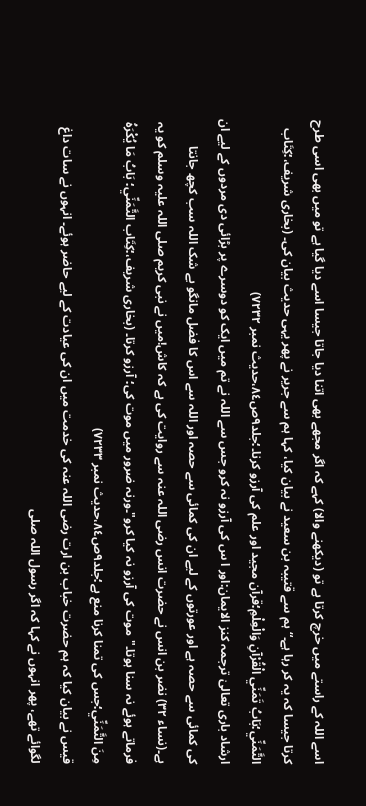اسے اللہ کے راستے میں خرچ کرتا ہے تو (دیکھنے والا) کہے کہ اگر مجھے بھی اتنا دیا جاتا جیسا اسے دیا گیا ہے تو میں بھی اسی طرح کرتا جیسا کہ یہ کر رہا ہے۔“ ہم سے قتیبہ بن سعید نے بیان کیا، کہا ہم سے جریر نے پھر یہی حدیث بیان کی۔ (بخاری شریف،؛كِتَاب التَّمَنِّي؛بَابُ تَمَنِّي الْقُرْآنِ وَالْعِلْمِ؛قرآن مجید اور علم کی آرزو کرنا۔؛جلد٩ص٨٤،حدیث نمبر ٧٢٣٢)
ارشاد باری تعالیٰ ترجمہ کنز الایمان:اور ا س کی آرزو نہ کرو جس سے اللہ نے تم میں ایک کو دوسرے پر بڑائی دی مردوں کے لیے ان کی کمائی سے حصہ ہے اور عورتوں کے لیے ان کی کمائی سے حصہ اور اللہ سے اس کا فضل مانگو بے شک اللہ سب کچھ جانتا ہے۔(نساء ٣٢) نضر بن انس نے حضرت انس رضی اللہ عنہ سے روایت کی ہے کہ کاش!میں نے نبی کریم صلی اللہ علیہ وسلم کو یہ فرماتے ہوئے نہ سنا ہوتا۔"موت کی آرزو نہ کیا کرو"۔ورنہ ضرور میں موت کی؛ آرزو کرتا۔ (بخاری شریف،؛كِتَاب التَّمَنِّي؛ بَابُ مَا يُكْرَهُ مِنَ التَّمَنِّي؛جس کی تمنا کرنا منع ہے؛جلد٩ص٨٤،حدیث نمبر ٧٢٣٣)
قیس نے بیان کیا کہ ہم حضرت خباب بن ارت رضی اللہ عنہ کی خدمت میں ان کی عیادت کے لیے حاضر ہوئے۔ انہوں نے سات داغ لگوائے تھے، پھر انہوں نے کہا کہ اگر رسول اللہ صلی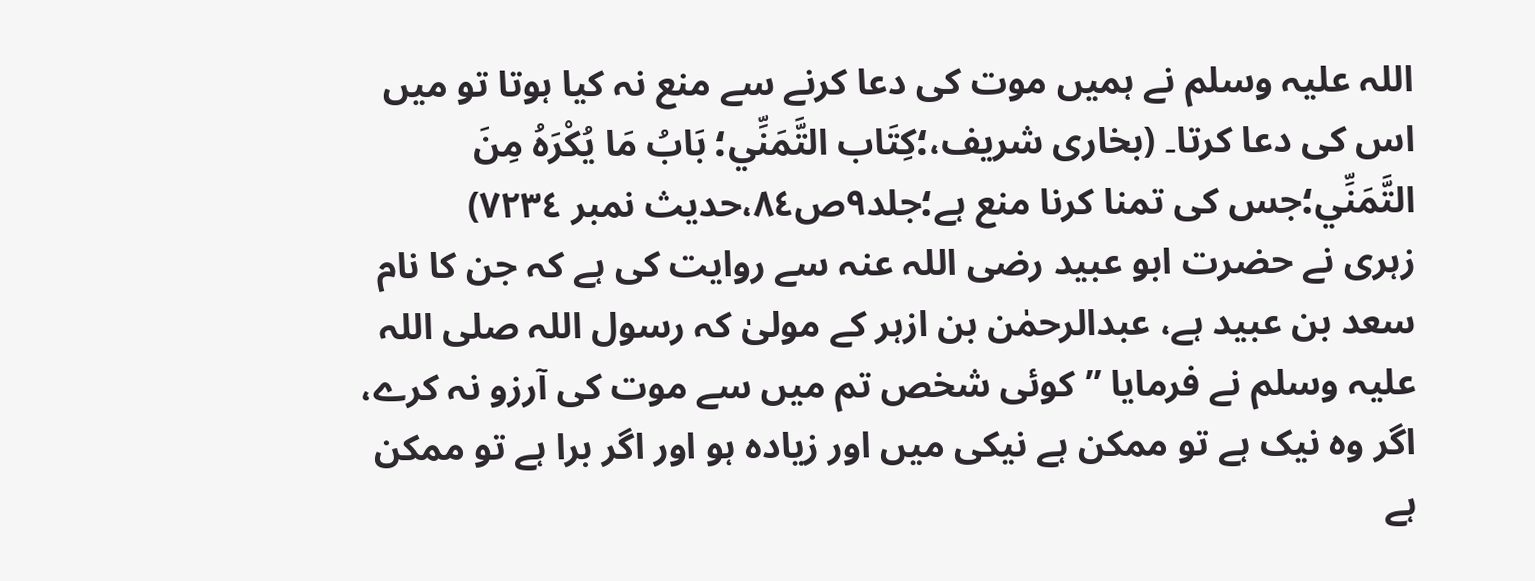اللہ علیہ وسلم نے ہمیں موت کی دعا کرنے سے منع نہ کیا ہوتا تو میں اس کی دعا کرتا۔ (بخاری شریف،؛كِتَاب التَّمَنِّي؛ بَابُ مَا يُكْرَهُ مِنَ التَّمَنِّي؛جس کی تمنا کرنا منع ہے؛جلد٩ص٨٤،حدیث نمبر ٧٢٣٤)
زہری نے حضرت ابو عبید رضی اللہ عنہ سے روایت کی ہے کہ جن کا نام سعد بن عبید ہے، عبدالرحمٰن بن ازہر کے مولیٰ کہ رسول اللہ صلی اللہ علیہ وسلم نے فرمایا ”کوئی شخص تم میں سے موت کی آرزو نہ کرے، اگر وہ نیک ہے تو ممکن ہے نیکی میں اور زیادہ ہو اور اگر برا ہے تو ممکن ہے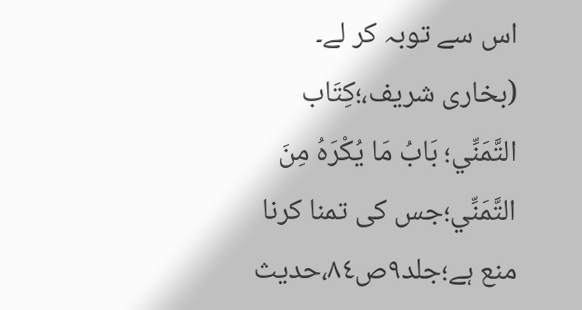اس سے توبہ کر لے۔ (بخاری شریف،؛كِتَاب التَّمَنِّي؛ بَابُ مَا يُكْرَهُ مِنَ التَّمَنِّي؛جس کی تمنا کرنا منع ہے؛جلد٩ص٨٤،حدیث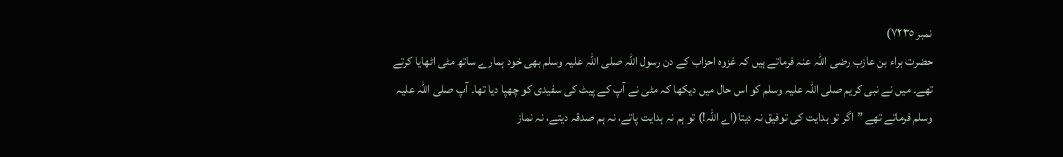نمبر ٧٢٣٥)
حضرت براء بن عازب رضی اللہ عنہ فرماتے ہیں کہ غزوہ احزاب کے دن رسول اللہ صلی اللہ علیہ وسلم بھی خود ہمارے ساتھ مٹی اٹھایا کرتے تھے۔ میں نے نبی کریم صلی اللہ علیہ وسلم کو اس حال میں دیکھا کہ مٹی نے آپ کے پیٹ کی سفیدی کو چھپا دیا تھا۔ آپ صلی اللہ علیہ وسلم فرماتے تھے ”اگر تو ہدایت کی توفیق نہ دیتا(اے اللہ!) تو ہم نہ ہدایت پاتے، نہ ہم صدقہ دیتے، نہ نماز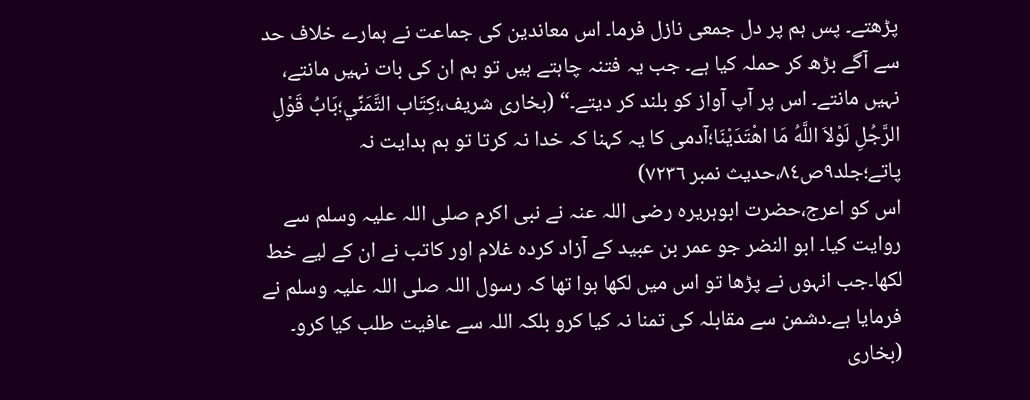پڑھتے۔ پس ہم پر دل جمعی نازل فرما۔ اس معاندین کی جماعت نے ہمارے خلاف حد سے آگے بڑھ کر حملہ کیا ہے۔ جب یہ فتنہ چاہتے ہیں تو ہم ان کی بات نہیں مانتے، نہیں مانتے۔ اس پر آپ آواز کو بلند کر دیتے۔“ (بخاری شریف،؛كِتَاب التَّمَنِّي؛بَابُ قَوْلِ الرَّجُلِ لَوْلاَ اللَّهُ مَا اهْتَدَيْنَا؛آدمی کا یہ کہنا کہ خدا نہ کرتا تو ہم ہدایت نہ پاتے؛جلد٩ص٨٤،حدیث نمبر ٧٢٣٦)
اس کو اعرج،حضرت ابوہریرہ رضی اللہ عنہ نے نبی اکرم صلی اللہ علیہ وسلم سے روایت کیا۔ ابو النضر جو عمر بن عبید کے آزاد کردہ غلام اور کاتب نے ان کے لیے خط لکھا۔جب انہوں نے پڑھا تو اس میں لکھا ہوا تھا کہ رسول اللہ صلی اللہ علیہ وسلم نے فرمایا ہے۔دشمن سے مقابلہ کی تمنا نہ کیا کرو بلکہ اللہ سے عافیت طلب کیا کرو۔ (بخاری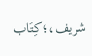شریف،؛كِتَاب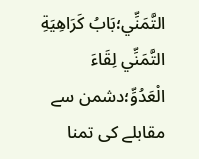التَّمَنِّي؛بَابُ كَرَاهِيَةِ التَّمَنِّي لِقَاءَ الْعَدُوِّ؛دشمن سے مقابلے کی تمنا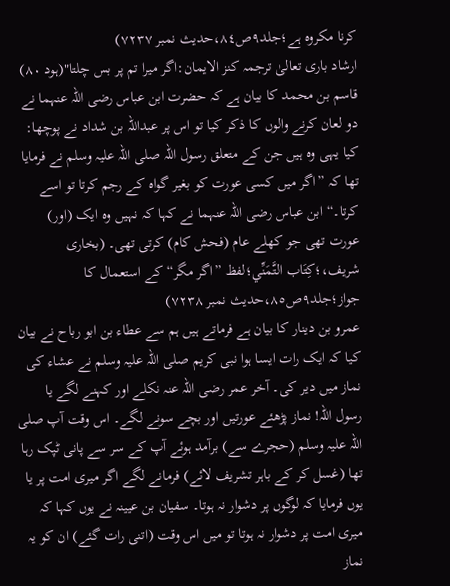کرنا مکروہ ہے؛جلد٩ص٨٤،حدیث نمبر ٧٢٣٧)
ارشاد باری تعالیٰ ترجمہ کنز الایمان:اگر میرا تم پر بس چلتا"(ہود ٨٠) قاسم بن محمد کا بیان ہے کہ حضرت ابن عباس رضی اللہ عنہما نے دو لعان کرنے والوں کا ذکر کیا تو اس پر عبداللہ بن شداد نے پوچھا: کیا یہی وہ ہیں جن کے متعلق رسول اللہ صلی اللہ علیہ وسلم نے فرمایا تھا کہ ”اگر میں کسی عورت کو بغیر گواہ کے رجم کرتا تو اسے کرتا۔“ ابن عباس رضی اللہ عنہما نے کہا کہ نہیں وہ ایک (اور) عورت تھی جو کھلے عام (فحش کام) کرتی تھی۔ (بخاری شریف،؛كِتَاب التَّمَنِّي؛لفظ ”اگر مگر“ کے استعمال کا جواز؛جلد٩ص٨٥،حدیث نمبر ٧٢٣٨)
عمرو بن دینار کا بیان ہے فرماتے ہیں ہم سے عطاء بن ابو رباح نے بیان کیا کہ ایک رات ایسا ہوا نبی کریم صلی اللہ علیہ وسلم نے عشاء کی نماز میں دیر کی۔ آخر عمر رضی اللہ عنہ نکلے اور کہنے لگے یا رسول اللہ! نماز پڑھئے عورتیں اور بچے سونے لگے۔ اس وقت آپ صلی اللہ علیہ وسلم (حجرے سے) برآمد ہوئے آپ کے سر سے پانی ٹپک رہا تھا (غسل کر کے باہر تشریف لائے) فرمانے لگے اگر میری امت پر یا یوں فرمایا کہ لوگوں پر دشوار نہ ہوتا۔ سفیان بن عیینہ نے یوں کہا کہ میری امت پر دشوار نہ ہوتا تو میں اس وقت (اتنی رات گئے) ان کو یہ نماز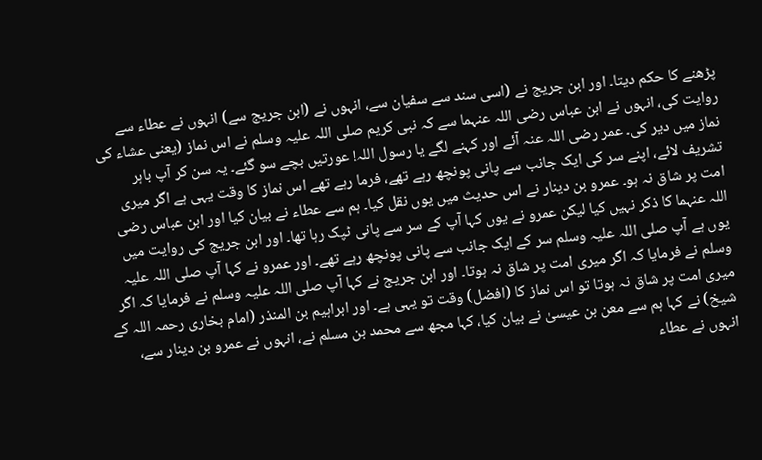پڑھنے کا حکم دیتا۔ اور ابن جریج نے (اسی سند سے سفیان سے، انہوں نے (ابن جریج سے) انہوں نے عطاء سے روایت کی، انہوں نے ابن عباس رضی اللہ عنہما سے کہ نبی کریم صلی اللہ علیہ وسلم نے اس نماز (یعنی عشاء کی نماز میں دیر کی۔ عمر رضی اللہ عنہ آئے اور کہنے لگے یا رسول اللہ! عورتیں بچے سو گئے۔ یہ سن کر آپ باہر تشریف لائے، اپنے سر کی ایک جانب سے پانی پونچھ رہے تھے، فرما رہے تھے اس نماز کا وقت یہی ہے اگر میری امت پر شاق نہ ہو۔ عمرو بن دینار نے اس حدیث میں یوں نقل کیا۔ ہم سے عطاء نے بیان کیا اور ابن عباس رضی اللہ عنہما کا ذکر نہیں کیا لیکن عمرو نے یوں کہا آپ کے سر سے پانی ٹپک رہا تھا۔ اور ابن جریج کی روایت میں یوں ہے آپ صلی اللہ علیہ وسلم سر کے ایک جانب سے پانی پونچھ رہے تھے۔ اور عمرو نے کہا آپ صلی اللہ علیہ وسلم نے فرمایا کہ اگر میری امت پر شاق نہ ہوتا۔ اور ابن جریج نے کہا آپ صلی اللہ علیہ وسلم نے فرمایا کہ اگر میری امت پر شاق نہ ہوتا تو اس نماز کا (افضل) وقت تو یہی ہے۔ اور ابراہیم بن المنذر (امام بخاری رحمہ اللہ کے شیخ) نے کہا ہم سے معن بن عیسیٰ نے بیان کیا، کہا مجھ سے محمد بن مسلم نے، انہوں نے عمرو بن دینار سے، انہوں نے عطاء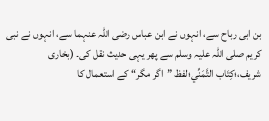بن ابی رباح سے، انہوں نے ابن عباس رضی اللہ عنہما سے، انہوں نے نبی کریم صلی اللہ علیہ وسلم سے پھر یہی حدیث نقل کی۔ (بخاری شریف،؛كِتَاب التَّمَنِّي؛لفظ ”اگر مگر“ کے استعمال کا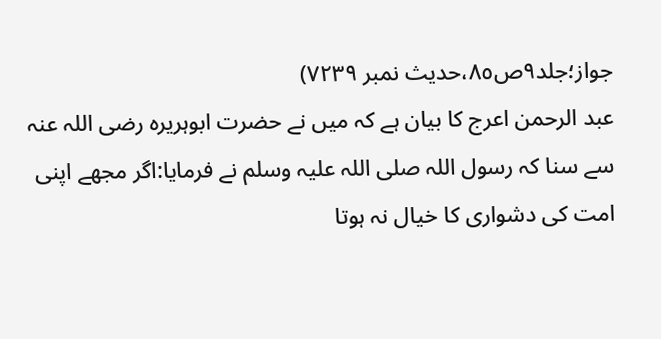جواز؛جلد٩ص٨٥،حدیث نمبر ٧٢٣٩)
عبد الرحمن اعرج کا بیان ہے کہ میں نے حضرت ابوہریرہ رضی اللہ عنہ سے سنا کہ رسول اللہ صلی اللہ علیہ وسلم نے فرمایا:اگر مجھے اپنی امت کی دشواری کا خیال نہ ہوتا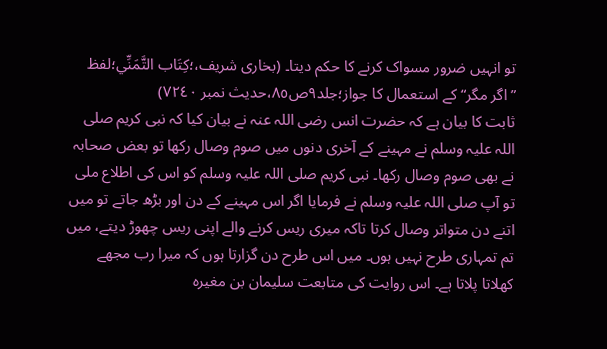تو انہیں ضرور مسواک کرنے کا حکم دیتا۔ (بخاری شریف،؛كِتَاب التَّمَنِّي؛لفظ ”اگر مگر“ کے استعمال کا جواز؛جلد٩ص٨٥،حدیث نمبر ٧٢٤٠)
ثابت کا بیان ہے کہ حضرت انس رضی اللہ عنہ نے بیان کیا کہ نبی کریم صلی اللہ علیہ وسلم نے مہینے کے آخری دنوں میں صوم وصال رکھا تو بعض صحابہ نے بھی صوم وصال رکھا۔ نبی کریم صلی اللہ علیہ وسلم کو اس کی اطلاع ملی تو آپ صلی اللہ علیہ وسلم نے فرمایا اگر اس مہینے کے دن اور بڑھ جاتے تو میں اتنے دن متواتر وصال کرتا تاکہ میری ریس کرنے والے اپنی ریس چھوڑ دیتے، میں تم تمہاری طرح نہیں ہوں۔ میں اس طرح دن گزارتا ہوں کہ میرا رب مجھے کھلاتا پلاتا ہے۔ اس روایت کی متابعت سلیمان بن مغیرہ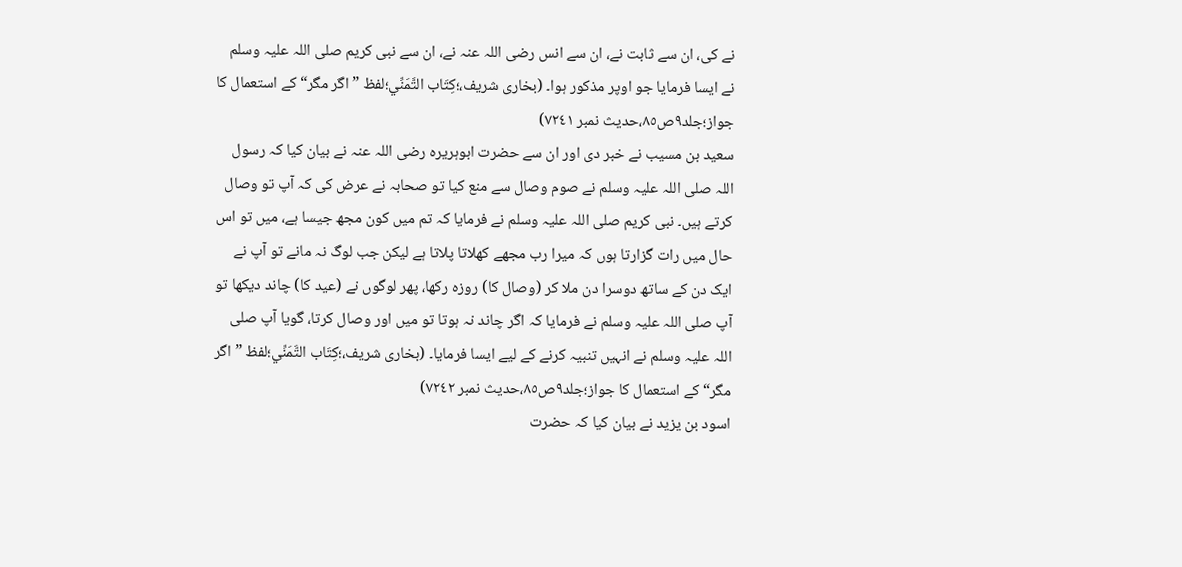نے کی، ان سے ثابت نے، ان سے انس رضی اللہ عنہ نے، ان سے نبی کریم صلی اللہ علیہ وسلم نے ایسا فرمایا جو اوپر مذکور ہوا۔ (بخاری شریف،؛كِتَاب التَّمَنِّي؛لفظ ”اگر مگر“ کے استعمال کا جواز؛جلد٩ص٨٥،حدیث نمبر ٧٢٤١)
سعید بن مسیب نے خبر دی اور ان سے حضرت ابوہریرہ رضی اللہ عنہ نے بیان کیا کہ رسول اللہ صلی اللہ علیہ وسلم نے صوم وصال سے منع کیا تو صحابہ نے عرض کی کہ آپ تو وصال کرتے ہیں۔ نبی کریم صلی اللہ علیہ وسلم نے فرمایا کہ تم میں کون مجھ جیسا ہے، میں تو اس حال میں رات گزارتا ہوں کہ میرا رب مجھے کھلاتا پلاتا ہے لیکن جب لوگ نہ مانے تو آپ نے ایک دن کے ساتھ دوسرا دن ملا کر (وصال کا) روزہ رکھا، پھر لوگوں نے (عید کا) چاند دیکھا تو آپ صلی اللہ علیہ وسلم نے فرمایا کہ اگر چاند نہ ہوتا تو میں اور وصال کرتا، گویا آپ صلی اللہ علیہ وسلم نے انہیں تنبیہ کرنے کے لیے ایسا فرمایا۔ (بخاری شریف،؛كِتَاب التَّمَنِّي؛لفظ ”اگر مگر“ کے استعمال کا جواز؛جلد٩ص٨٥،حدیث نمبر ٧٢٤٢)
اسود بن یزید نے بیان کیا کہ حضرت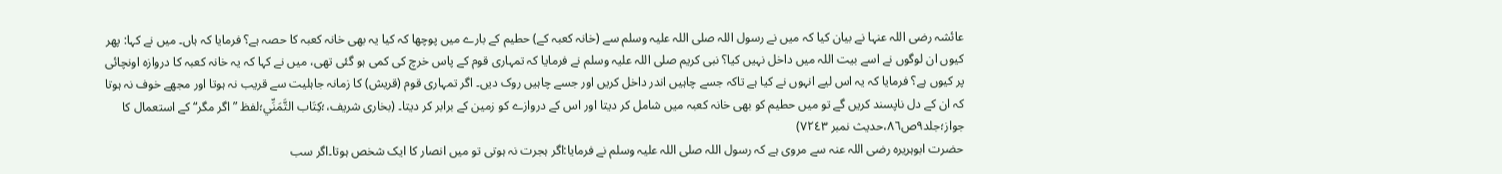عائشہ رضی اللہ عنہا نے بیان کیا کہ میں نے رسول اللہ صلی اللہ علیہ وسلم سے (خانہ کعبہ کے) حطیم کے بارے میں پوچھا کہ کیا یہ بھی خانہ کعبہ کا حصہ ہے؟ فرمایا کہ ہاں۔ میں نے کہا: پھر کیوں ان لوگوں نے اسے بیت اللہ میں داخل نہیں کیا؟ نبی کریم صلی اللہ علیہ وسلم نے فرمایا کہ تمہاری قوم کے پاس خرچ کی کمی ہو گئی تھی، میں نے کہا کہ یہ خانہ کعبہ کا دروازہ اونچائی پر کیوں ہے؟ فرمایا کہ یہ اس لیے انہوں نے کیا ہے تاکہ جسے چاہیں اندر داخل کریں اور جسے چاہیں روک دیں۔ اگر تمہاری قوم (قریش) کا زمانہ جاہلیت سے قریب نہ ہوتا اور مجھے خوف نہ ہوتا کہ ان کے دل ناپسند کریں گے تو میں حطیم کو بھی خانہ کعبہ میں شامل کر دیتا اور اس کے دروازے کو زمین کے برابر کر دیتا۔ (بخاری شریف،؛كِتَاب التَّمَنِّي؛لفظ ”اگر مگر“ کے استعمال کا جواز؛جلد٩ص٨٦،حدیث نمبر ٧٢٤٣)
حضرت ابوہریرہ رضی اللہ عنہ سے مروی ہے کہ رسول اللہ صلی اللہ علیہ وسلم نے فرمایا:اگر ہجرت نہ ہوتی تو میں انصار کا ایک شخص ہوتا۔اگر سب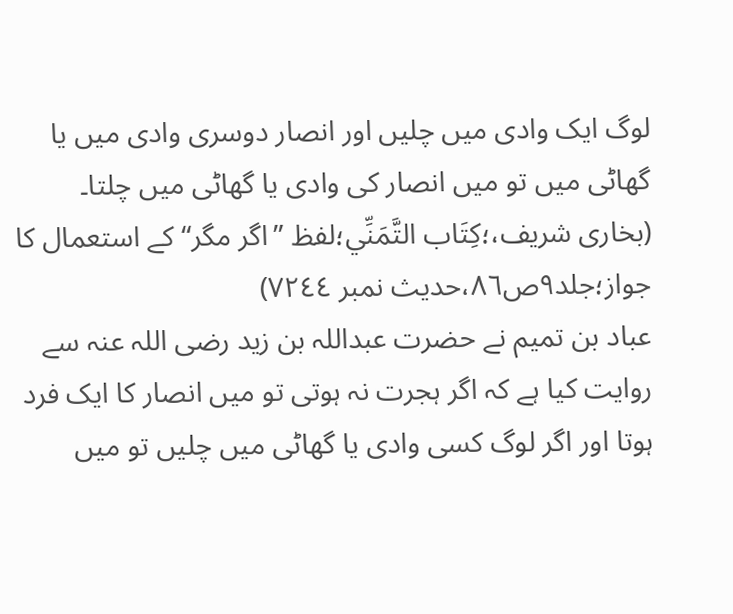لوگ ایک وادی میں چلیں اور انصار دوسری وادی میں یا گھاٹی میں تو میں انصار کی وادی یا گھاٹی میں چلتا۔ (بخاری شریف،؛كِتَاب التَّمَنِّي؛لفظ ”اگر مگر“ کے استعمال کا جواز؛جلد٩ص٨٦،حدیث نمبر ٧٢٤٤)
عباد بن تمیم نے حضرت عبداللہ بن زید رضی اللہ عنہ سے روایت کیا ہے کہ اگر ہجرت نہ ہوتی تو میں انصار کا ایک فرد ہوتا اور اگر لوگ کسی وادی یا گھاٹی میں چلیں تو میں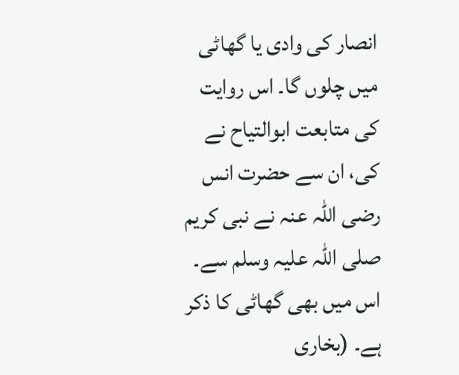انصار کی وادی یا گھاٹی میں چلوں گا۔ اس روایت کی متابعت ابوالتیاح نے کی، ان سے حضرت انس رضی اللہ عنہ نے نبی کریم صلی اللہ علیہ وسلم سے۔ اس میں بھی گھاٹی کا ذکر ہے۔ (بخاری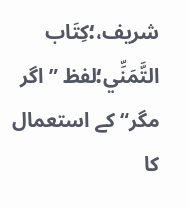شریف،؛كِتَاب التَّمَنِّي؛لفظ ”اگر مگر“ کے استعمال کا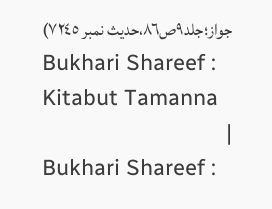جواز؛جلد٩ص٨٦،حدیث نمبر ٧٢٤٥)
Bukhari Shareef : Kitabut Tamanna
|
Bukhari Shareef :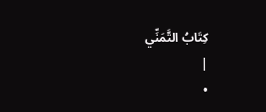كِتَابُ التَّمَنِّي
|
•